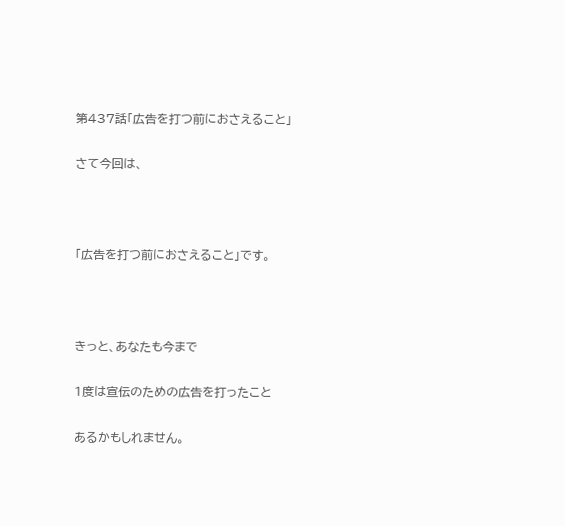第437話「広告を打つ前におさえること」

さて今回は、



「広告を打つ前におさえること」です。



きっと、あなたも今まで

1度は宣伝のための広告を打ったこと

あるかもしれません。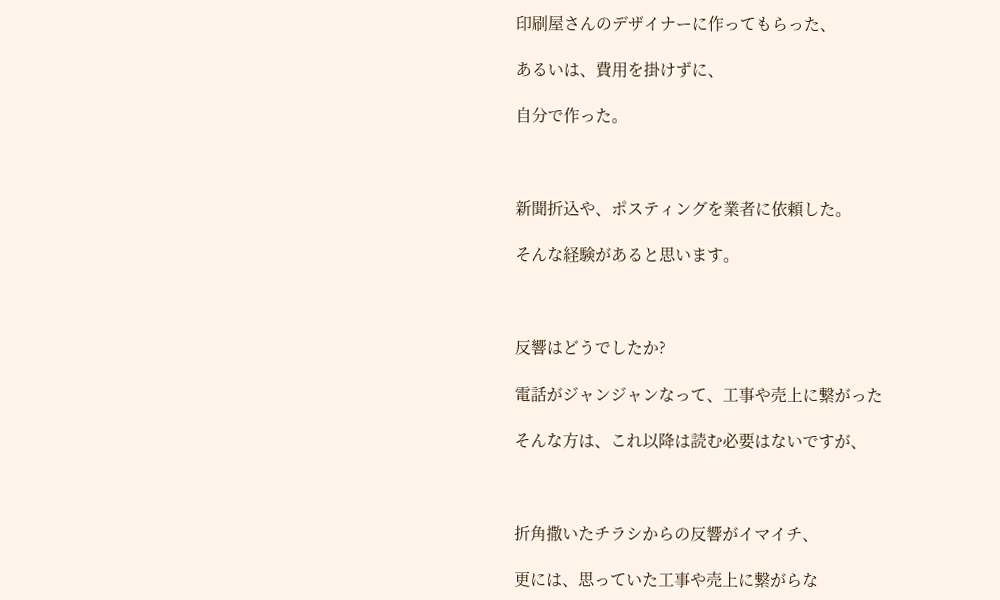印刷屋さんのデザイナーに作ってもらった、

あるいは、費用を掛けずに、

自分で作った。



新聞折込や、ポスティングを業者に依頼した。

そんな経験があると思います。



反響はどうでしたか?

電話がジャンジャンなって、工事や売上に繋がった

そんな方は、これ以降は読む必要はないですが、



折角撒いたチラシからの反響がイマイチ、

更には、思っていた工事や売上に繋がらな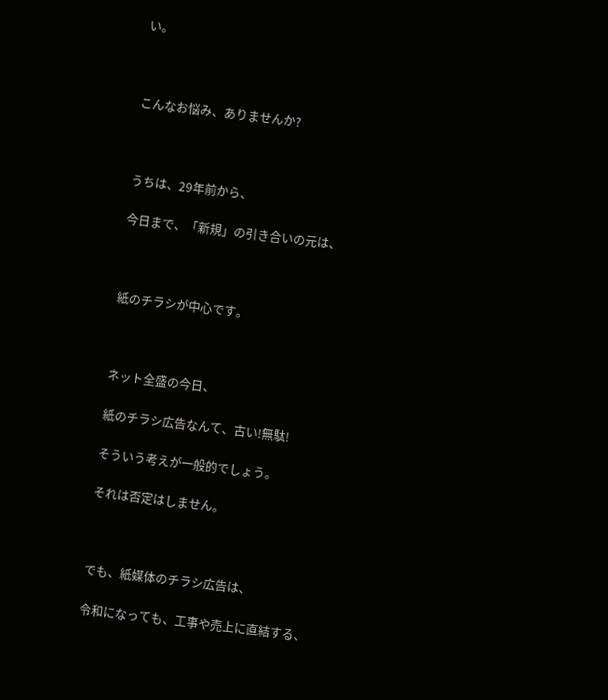い。



こんなお悩み、ありませんか?



うちは、29年前から、

今日まで、「新規」の引き合いの元は、



紙のチラシが中心です。



ネット全盛の今日、

紙のチラシ広告なんて、古い!無駄!

そういう考えが一般的でしょう。

それは否定はしません。



でも、紙媒体のチラシ広告は、

令和になっても、工事や売上に直結する、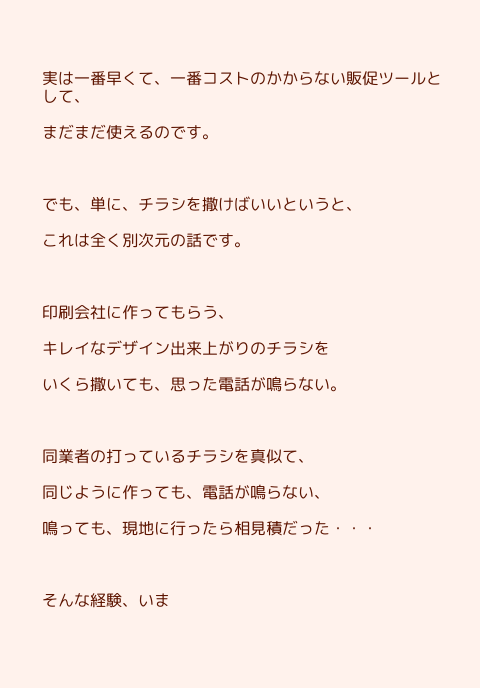実は一番早くて、一番コストのかからない販促ツールとして、

まだまだ使えるのです。



でも、単に、チラシを撒けばいいというと、

これは全く別次元の話です。



印刷会社に作ってもらう、

キレイなデザイン出来上がりのチラシを

いくら撒いても、思った電話が鳴らない。



同業者の打っているチラシを真似て、

同じように作っても、電話が鳴らない、

鳴っても、現地に行ったら相見積だった・・・



そんな経験、いま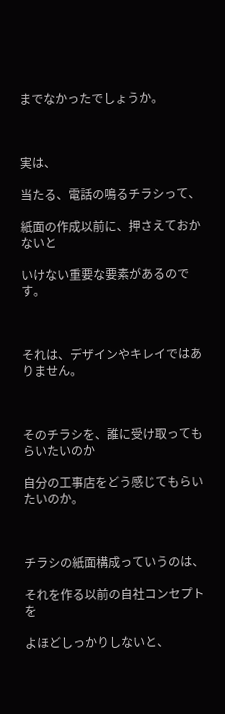までなかったでしょうか。



実は、

当たる、電話の鳴るチラシって、

紙面の作成以前に、押さえておかないと

いけない重要な要素があるのです。



それは、デザインやキレイではありません。



そのチラシを、誰に受け取ってもらいたいのか

自分の工事店をどう感じてもらいたいのか。



チラシの紙面構成っていうのは、

それを作る以前の自社コンセプトを

よほどしっかりしないと、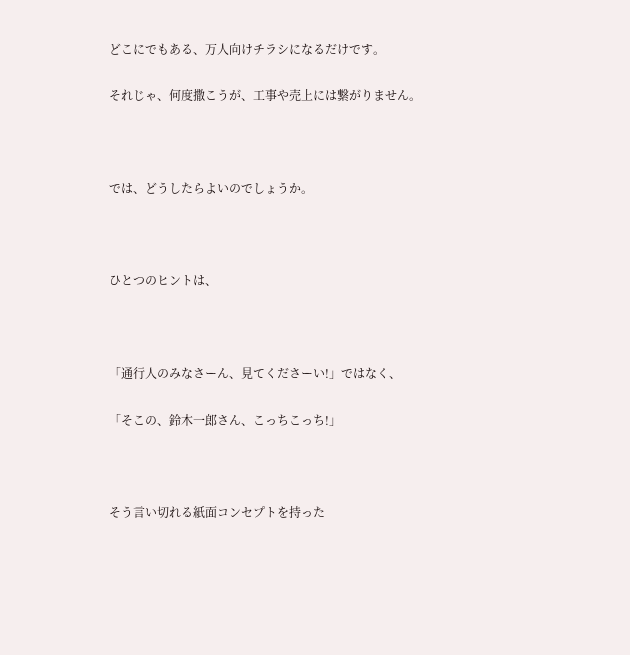どこにでもある、万人向けチラシになるだけです。

それじゃ、何度撒こうが、工事や売上には繋がりません。



では、どうしたらよいのでしょうか。



ひとつのヒントは、



「通行人のみなさーん、見てくださーい!」ではなく、

「そこの、鈴木一郎さん、こっちこっち!」



そう言い切れる紙面コンセプトを持った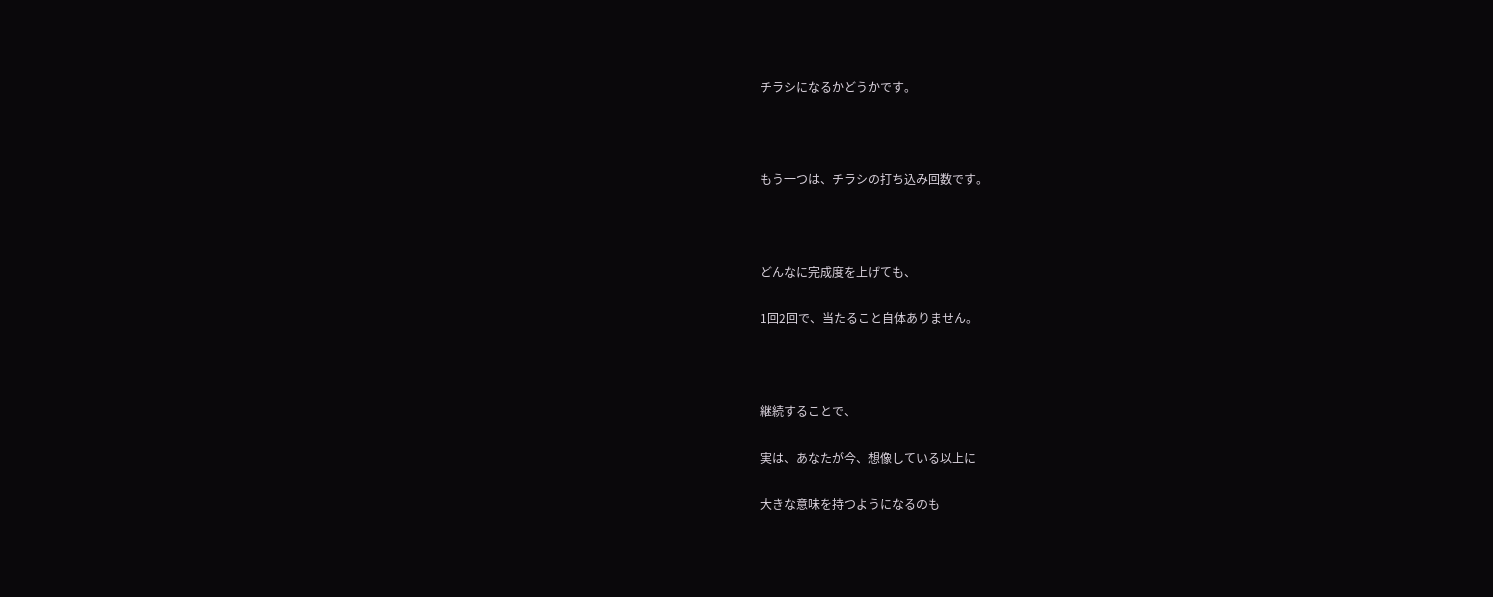チラシになるかどうかです。



もう一つは、チラシの打ち込み回数です。



どんなに完成度を上げても、

1回2回で、当たること自体ありません。



継続することで、

実は、あなたが今、想像している以上に

大きな意味を持つようになるのも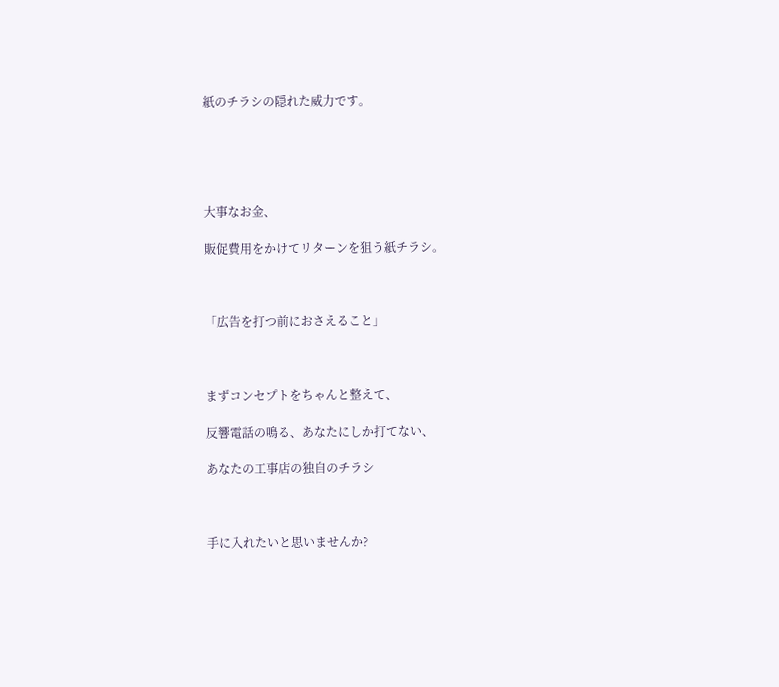紙のチラシの隠れた威力です。





大事なお金、

販促費用をかけてリターンを狙う紙チラシ。



「広告を打つ前におさえること」



まずコンセプトをちゃんと整えて、

反響電話の鳴る、あなたにしか打てない、

あなたの工事店の独自のチラシ



手に入れたいと思いませんか?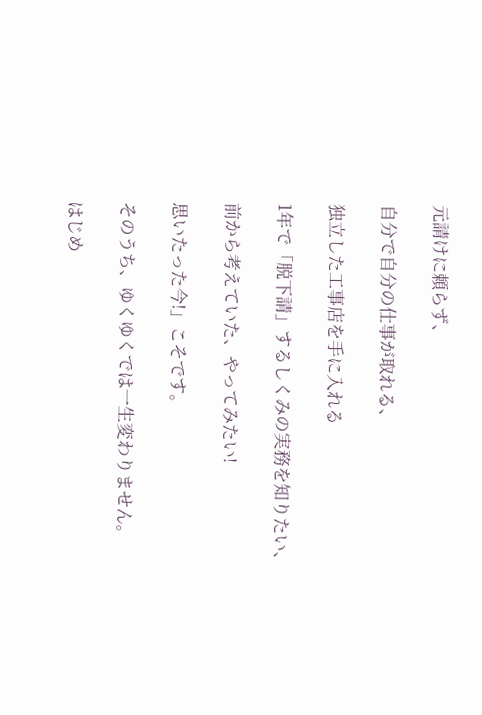元請けに頼らず、

自分で自分の仕事が取れる、

独立した工事店を手に入れる

1年で「脱下請」するしくみの実務を知りたい、

前から考えていた、やってみたい!

思いたった今!」こそです。

そのうち、ゆくゆくでは一生変わりません。

はじめ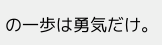の一歩は勇気だけ。